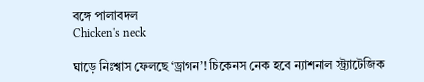বঙ্গে পালাবদল
Chicken's neck

ঘাড়ে নিঃশ্বাস ফেলছে ‘ড্রাগন’! চিকেনস নেক হবে ন্যাশনাল স্ট্র্যাটেজিক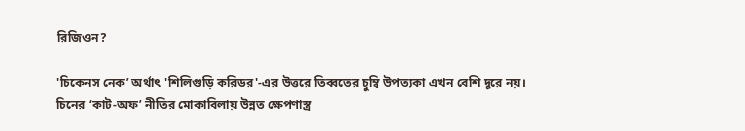রিজিওন?

'চিকেনস নেক’ অর্থাৎ 'শিলিগুড়ি করিডর'-এর উত্তরে তিব্বতের চুম্বি উপত্যকা এখন বেশি দূরে নয়। চিনের ‘কাট-অফ’ নীতির মোকাবিলায় উন্নত ক্ষেপণাস্ত্র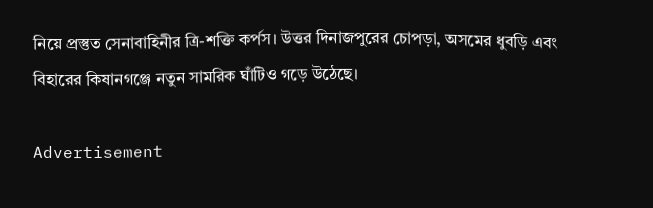নিয়ে প্রস্তুত সেনাবাহিনীর ত্রি-শক্তি কর্পস। উত্তর দিনাজপুরের চোপড়া, অসমের ধুবড়ি এবং বিহারের কিষানগঞ্জে নতুন সামরিক ঘাঁটিও গড়ে উঠেছে।

Advertisement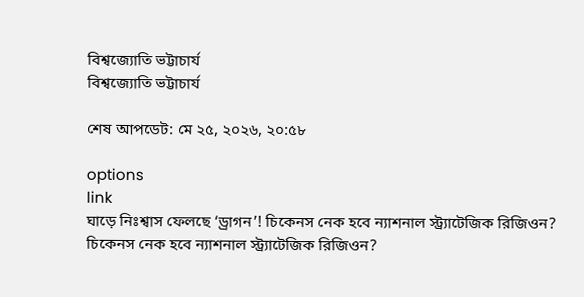বিশ্বজ্যোতি ভট্টাচার্য
বিশ্বজ্যোতি ভট্টাচার্য

শেষ আপডেট: মে ২৫, ২০২৬, ২০:৫৮

options
link
ঘাড়ে নিঃশ্বাস ফেলছে ‘ড্রাগন’! চিকেনস নেক হবে ন্যাশনাল স্ট্র্যাটেজিক রিজিওন?
চিকেনস নেক হবে ন্যাশনাল স্ট্র্যাটেজিক রিজিওন?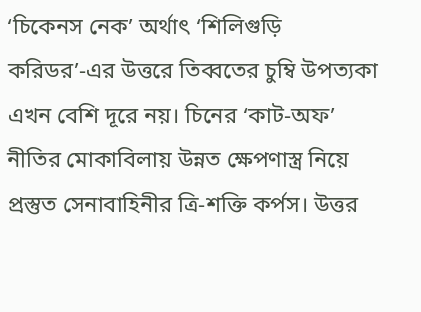‘চিকেনস নেক’ অর্থাৎ ‘শিলিগুড়ি করিডর’-এর উত্তরে তিব্বতের চুম্বি উপত্যকা এখন বেশি দূরে নয়। চিনের ‘কাট-অফ’ নীতির মোকাবিলায় উন্নত ক্ষেপণাস্ত্র নিয়ে প্রস্তুত সেনাবাহিনীর ত্রি-শক্তি কর্পস। উত্তর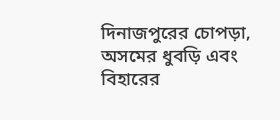দিনাজপুরের চোপড়া, অসমের ধুবড়ি এবং বিহারের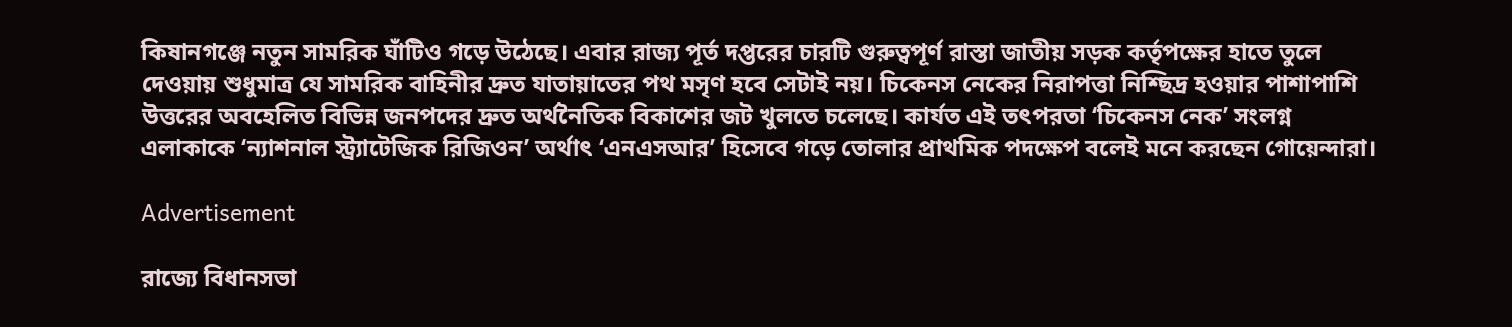কিষানগঞ্জে নতুন সামরিক ঘাঁটিও গড়ে উঠেছে। এবার রাজ্য পূর্ত দপ্তরের চারটি গুরুত্বপূর্ণ রাস্তা জাতীয় সড়ক কর্তৃপক্ষের হাতে তুলে দেওয়ায় শুধুমাত্র যে সামরিক বাহিনীর দ্রুত যাতায়াতের পথ মসৃণ হবে সেটাই নয়। চিকেনস নেকের নিরাপত্তা নিশ্ছিদ্র হওয়ার পাশাপাশি উত্তরের অবহেলিত বিভিন্ন জনপদের দ্রুত অর্থনৈতিক বিকাশের জট খুলতে চলেছে। কার্যত এই তৎপরতা ‘চিকেনস নেক’ সংলগ্ন এলাকাকে ‘ন্যাশনাল স্ট্র্যাটেজিক রিজিওন’ অর্থাৎ ‘এনএসআর’ হিসেবে গড়ে তোলার প্রাথমিক পদক্ষেপ বলেই মনে করছেন গোয়েন্দারা।

Advertisement

রাজ্যে বিধানসভা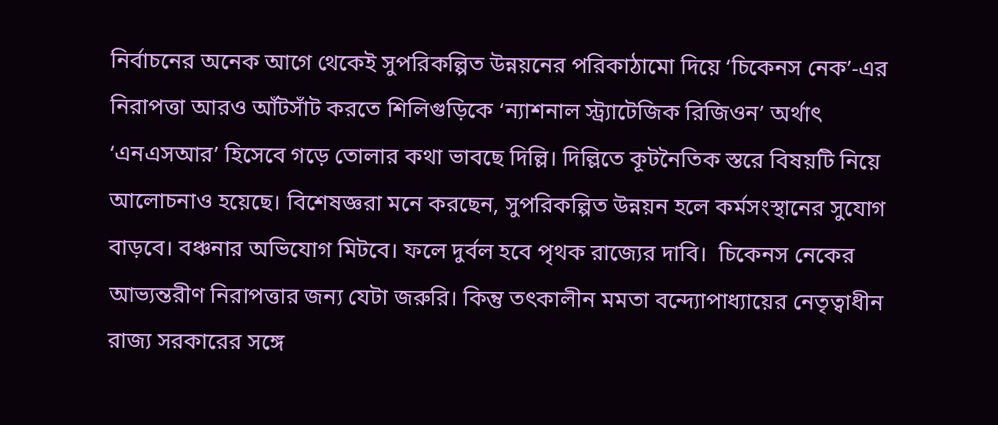নির্বাচনের অনেক আগে থেকেই সুপরিকল্পিত উন্নয়নের পরিকাঠামো দিয়ে ‘চিকেনস নেক’-এর নিরাপত্তা আরও আঁটসাঁট করতে শিলিগুড়িকে ‘ন্যাশনাল স্ট্র্যাটেজিক রিজিওন’ অর্থাৎ ‘এনএসআর’ হিসেবে গড়ে তোলার কথা ভাবছে দিল্লি। দিল্লিতে কূটনৈতিক স্তরে বিষয়টি নিয়ে আলোচনাও হয়েছে। বিশেষজ্ঞরা মনে করছেন, সুপরিকল্পিত উন্নয়ন হলে কর্মসংস্থানের সুযোগ বাড়বে। বঞ্চনার অভিযোগ মিটবে। ফলে দুর্বল হবে পৃথক রাজ্যের দাবি।  চিকেনস নেকের আভ্যন্তরীণ নিরাপত্তার জন্য যেটা জরুরি। কিন্তু তৎকালীন মমতা বন্দ্যোপাধ্যায়ের নেতৃত্বাধীন রাজ্য সরকারের সঙ্গে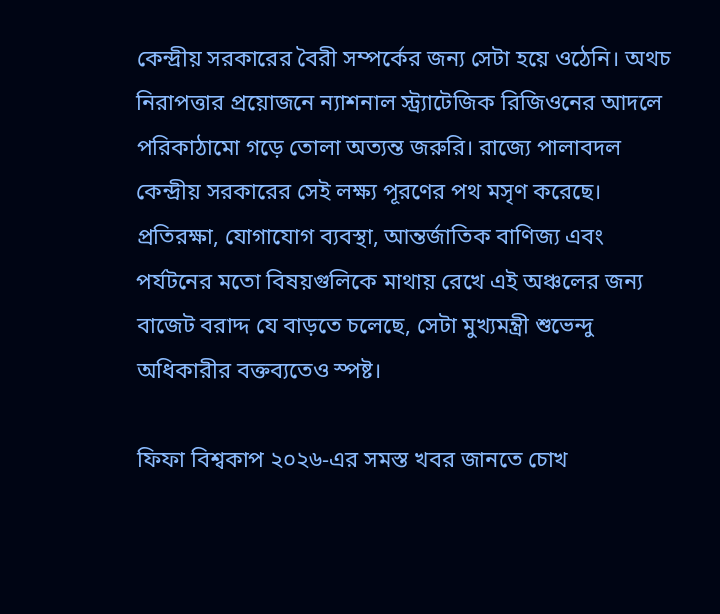কেন্দ্রীয় সরকারের বৈরী সম্পর্কের জন্য সেটা হয়ে ওঠেনি। অথচ নিরাপত্তার প্রয়োজনে ন্যাশনাল স্ট্র্যাটেজিক রিজিওনের আদলে পরিকাঠামো গড়ে তোলা অত্যন্ত জরুরি। রাজ্যে পালাবদল কেন্দ্রীয় সরকারের সেই লক্ষ্য পূরণের পথ মসৃণ করেছে। প্রতিরক্ষা, যোগাযোগ ব্যবস্থা, আন্তর্জাতিক বাণিজ্য এবং পর্যটনের মতো বিষয়গুলিকে মাথায় রেখে এই অঞ্চলের জন্য বাজেট বরাদ্দ যে বাড়তে চলেছে, সেটা মুখ্যমন্ত্রী শুভেন্দু অধিকারীর বক্তব্যতেও স্পষ্ট।

ফিফা বিশ্বকাপ ২০২৬-এর সমস্ত খবর জানতে চোখ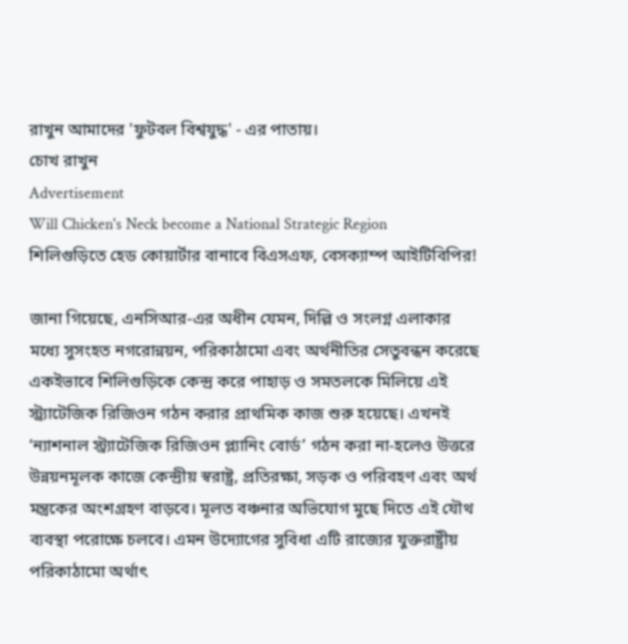রাখুন আমাদের 'ফুটবল বিশ্বযুদ্ধ' - এর পাতায়।
চোখ রাখুন
Advertisement
Will Chicken's Neck become a National Strategic Region
শিলিগুড়িতে হেড কোয়ার্টার বানাবে বিএসএফ, বেসক্যাম্প আইটিবিপির!

জানা গিয়েছে, এনসিআর-এর অধীন যেমন, দিল্লি ও সংলগ্ন এলাকার মধ্যে সুসংহত নগরোন্নয়ন, পরিকাঠামো এবং অর্থনীতির সেতুবন্ধন করেছে একইভাবে শিলিগুড়িকে কেন্দ্র করে পাহাড় ও সমতলকে মিলিয়ে এই স্ট্র্যাটেজিক রিজিওন গঠন করার প্রাথমিক কাজ শুরু হয়েছে। এখনই ‘ন্যাশনাল স্ট্র্যাটেজিক রিজিওন প্ল্যানিং বোর্ড’ গঠন করা না-হলেও উত্তরে উন্নয়নমূলক কাজে কেন্দ্রীয় স্বরাষ্ট্র, প্রতিরক্ষা, সড়ক ও পরিবহণ এবং অর্থ মন্ত্রকের অংশগ্রহণ বাড়বে। মূলত বঞ্চনার অভিযোগ মুছে দিতে এই যৌথ ব্যবস্থা পরোক্ষে চলবে। এমন উদ্যোগের সুবিধা এটি রাজ্যের যুক্তরাষ্ট্রীয় পরিকাঠামো অর্থাৎ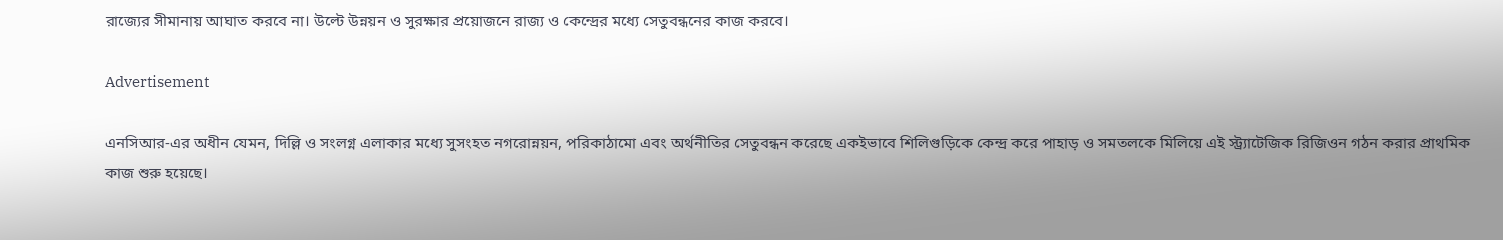রাজ্যের সীমানায় আঘাত করবে না। উল্টে উন্নয়ন ও সুরক্ষার প্রয়োজনে রাজ্য ও কেন্দ্রের মধ্যে সেতুবন্ধনের কাজ করবে।

Advertisement

এনসিআর-এর অধীন যেমন, দিল্লি ও সংলগ্ন এলাকার মধ্যে সুসংহত নগরোন্নয়ন, পরিকাঠামো এবং অর্থনীতির সেতুবন্ধন করেছে একইভাবে শিলিগুড়িকে কেন্দ্র করে পাহাড় ও সমতলকে মিলিয়ে এই স্ট্র্যাটেজিক রিজিওন গঠন করার প্রাথমিক কাজ শুরু হয়েছে।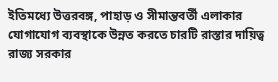ইতিমধ্যে উত্তরবঙ্গ, পাহাড় ও সীমান্তবর্তী এলাকার যোগাযোগ ব্যবস্থাকে উন্নত করতে চারটি রাস্তার দায়িত্ব রাজ্য সরকার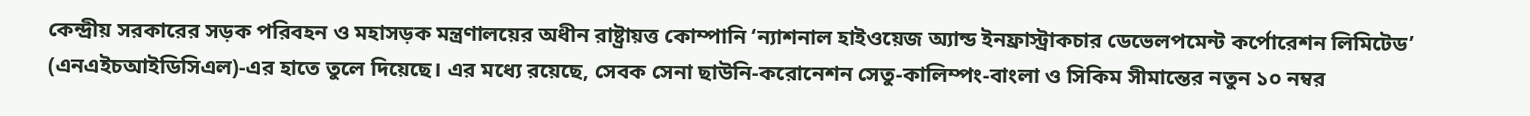কেন্দ্রীয় সরকারের সড়ক পরিবহন ও মহাসড়ক মন্ত্রণালয়ের অধীন রাষ্ট্রায়ত্ত কোম্পানি ‘ন্যাশনাল হাইওয়েজ অ্যান্ড ইনফ্রাস্ট্রাকচার ডেভেলপমেন্ট কর্পোরেশন লিমিটেড’ (এনএইচআইডিসিএল)-এর হাতে তুলে দিয়েছে। এর মধ্যে রয়েছে, সেবক সেনা ছাউনি-করোনেশন সেতু-কালিম্পং-বাংলা ও সিকিম সীমান্তের নতুন ১০ নম্বর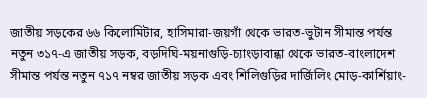জাতীয় সড়কের ৬৬ কিলোমিটার, হাসিমারা-জয়গাঁ থেকে ভারত-ভুটান সীমান্ত পর্যন্ত নতুন ৩১৭-এ জাতীয় সড়ক, বড়দিঘি-ময়নাগুড়ি-চ্যাংড়াবান্ধা থেকে ভারত-বাংলাদেশ সীমান্ত পর্যন্ত নতুন ৭১৭ নম্বর জাতীয় সড়ক এবং শিলিগুড়ির দার্জিলিং মোড়-কার্শিয়াং-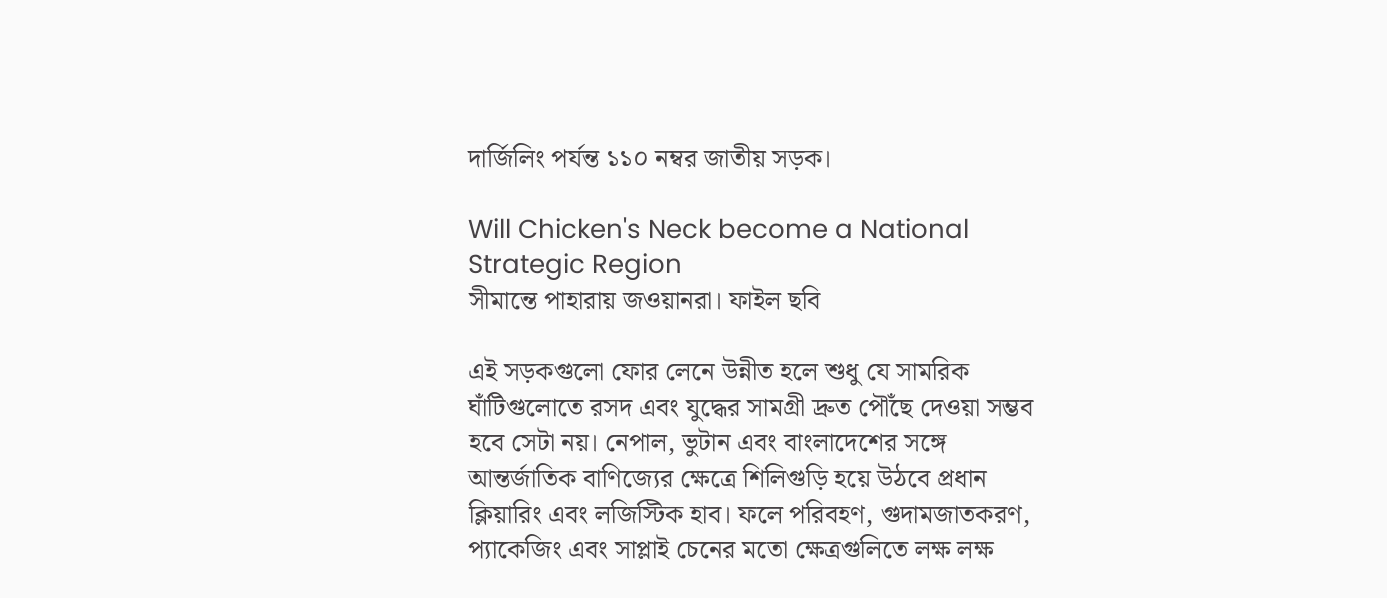দার্জিলিং পর্যন্ত ১১০ নম্বর জাতীয় সড়ক।

Will Chicken's Neck become a National Strategic Region
সীমান্তে পাহারায় জওয়ানরা। ফাইল ছবি

এই সড়কগুলো ফোর লেনে উন্নীত হলে শুধু যে সামরিক ঘাঁটিগুলোতে রসদ এবং যুদ্ধের সামগ্রী দ্রুত পৌঁছে দেওয়া সম্ভব হবে সেটা নয়। নেপাল, ভুটান এবং বাংলাদেশের সঙ্গে আন্তর্জাতিক বাণিজ্যের ক্ষেত্রে শিলিগুড়ি হয়ে উঠবে প্রধান ক্লিয়ারিং এবং লজিস্টিক হাব। ফলে পরিবহণ, গুদামজাতকরণ, প্যাকেজিং এবং সাপ্লাই চেনের মতো ক্ষেত্রগুলিতে লক্ষ লক্ষ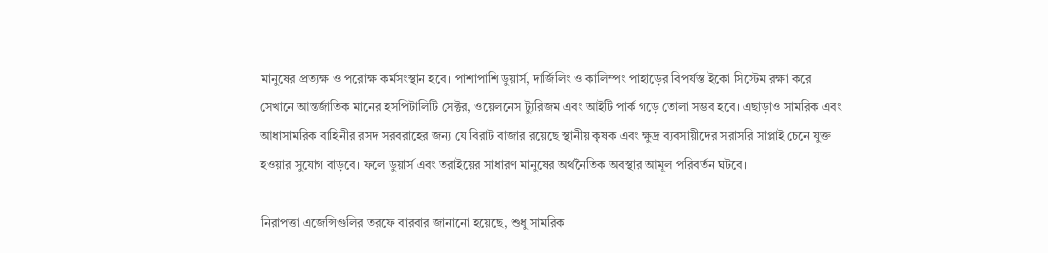মানুষের প্রত্যক্ষ ও পরোক্ষ কর্মসংস্থান হবে। পাশাপাশি ডুয়ার্স, দার্জিলিং ও কালিম্পং পাহাড়ের বিপর্যস্ত ইকো সিস্টেম রক্ষা করে সেখানে আন্তর্জাতিক মানের হসপিটালিটি সেক্টর, ওয়েলনেস ট্যুরিজম এবং আইটি পার্ক গড়ে তোলা সম্ভব হবে। এছাড়াও সামরিক এবং আধাসামরিক বাহিনীর রসদ সরবরাহের জন্য যে বিরাট বাজার রয়েছে স্থানীয় কৃষক এবং ক্ষুদ্র ব্যবসায়ীদের সরাসরি সাপ্লাই চেনে যুক্ত হওয়ার সুযোগ বাড়বে। ফলে ডুয়ার্স এবং তরাইয়ের সাধারণ মানুষের অর্থনৈতিক অবস্থার আমূল পরিবর্তন ঘটবে।

নিরাপত্তা এজেন্সিগুলির তরফে বারবার জানানো হয়েছে, শুধু সামরিক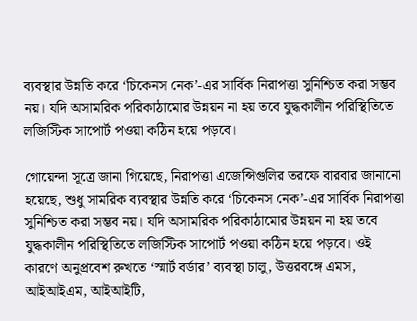ব্যবস্থার উন্নতি করে ‘চিকেনস নেক’-এর সার্বিক নিরাপত্তা সুনিশ্চিত করা সম্ভব নয়। যদি অসামরিক পরিকাঠামোর উন্নয়ন না হয় তবে যুদ্ধকালীন পরিস্থিতিতে লজিস্টিক সাপোর্ট পওয়া কঠিন হয়ে পড়বে।

গোয়েন্দা সূত্রে জানা গিয়েছে, নিরাপত্তা এজেন্সিগুলির তরফে বারবার জানানো হয়েছে, শুধু সামরিক ব্যবস্থার উন্নতি করে ‘চিকেনস নেক’-এর সার্বিক নিরাপত্তা সুনিশ্চিত করা সম্ভব নয়। যদি অসামরিক পরিকাঠামোর উন্নয়ন না হয় তবে যুদ্ধকালীন পরিস্থিতিতে লজিস্টিক সাপোর্ট পওয়া কঠিন হয়ে পড়বে। ওই কারণে অনুপ্রবেশ রুখতে ‘স্মার্ট বর্ডার’ ব্যবস্থা চালু, উত্তরবঙ্গে এমস, আইআইএম, আইআইটি,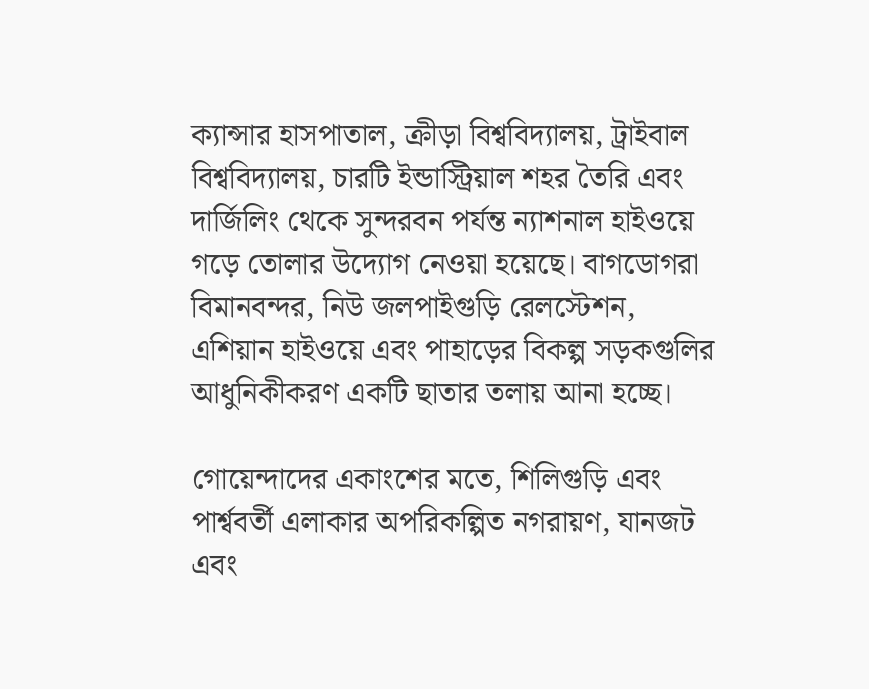ক্যান্সার হাসপাতাল, ক্রীড়া বিশ্ববিদ্যালয়, ট্রাইবাল বিশ্ববিদ্যালয়, চারটি ইন্ডাস্ট্রিয়াল শহর তৈরি এবং দার্জিলিং থেকে সুন্দরবন পর্যন্ত ন্যাশনাল হাইওয়ে গড়ে তোলার উদ্যোগ নেওয়া হয়েছে। বাগডোগরা বিমানবন্দর, নিউ জলপাইগুড়ি রেলস্টেশন, এশিয়ান হাইওয়ে এবং পাহাড়ের বিকল্প সড়কগুলির আধুনিকীকরণ একটি ছাতার তলায় আনা হচ্ছে।

গোয়েন্দাদের একাংশের মতে, শিলিগুড়ি এবং পার্শ্ববর্তী এলাকার অপরিকল্পিত নগরায়ণ, যানজট এবং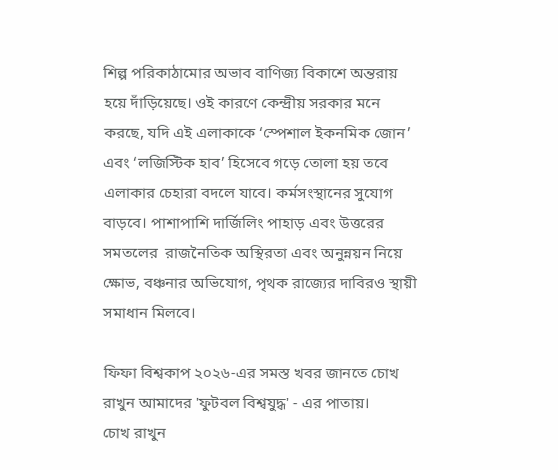শিল্প পরিকাঠামোর অভাব বাণিজ্য বিকাশে অন্তরায় হয়ে দাঁড়িয়েছে। ওই কারণে কেন্দ্রীয় সরকার মনে করছে, যদি এই এলাকাকে ‘স্পেশাল ইকনমিক জোন’ এবং ‘লজিস্টিক হাব’ হিসেবে গড়ে তোলা হয় তবে এলাকার চেহারা বদলে যাবে। কর্মসংস্থানের সুযোগ বাড়বে। পাশাপাশি দার্জিলিং পাহাড় এবং উত্তরের সমতলের  রাজনৈতিক অস্থিরতা এবং অনুন্নয়ন নিয়ে ক্ষোভ, বঞ্চনার অভিযোগ, পৃথক রাজ্যের দাবিরও স্থায়ী সমাধান মিলবে।

ফিফা বিশ্বকাপ ২০২৬-এর সমস্ত খবর জানতে চোখ রাখুন আমাদের 'ফুটবল বিশ্বযুদ্ধ' - এর পাতায়।
চোখ রাখুন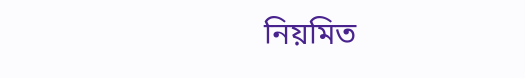নিয়মিত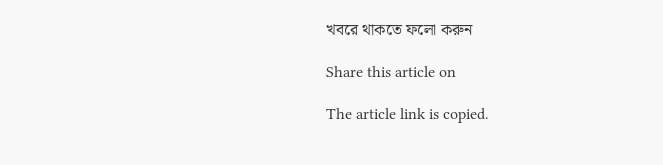খবরে থাকতে ফলো করুন

Share this article on

The article link is copied.